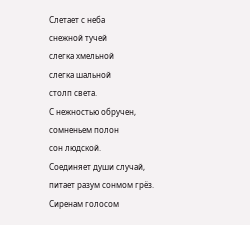Слетает с неба
снежной тучей
слегка хмельной
слегка шальной
столп света.
С нежностью обручен,
сомненьем полон
сон людской.
Соединяет души случай,
питает разум сонмом грёз.
Сиренам голосом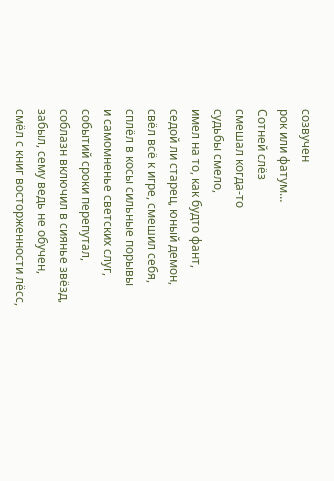созвучен
рок или фатум…
Сотней слёз
смешал когда-то
судьбы смело,
имел на то, как будто фант,
седой ли старец, юный демон,
свёл всё к игре, смешил себя,
сплёл в косы сильные порывы
и самомненье светских слуг,
событий сроки перепутал,
соблазн включил в сиянье звёзд,
забыл, сему ведь не обучен,
смёл с книг восторженности лёсс,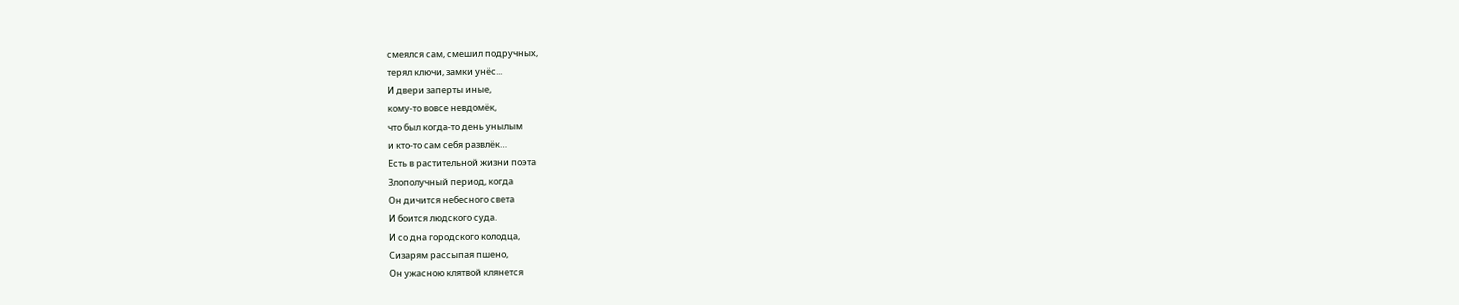смеялся сам, смешил подручных,
терял ключи, замки унёс...
И двери заперты иные,
кому-то вовсе невдомёк,
что был когда-то день унылым
и кто-то сам себя развлёк…
Есть в растительной жизни поэта
Злополучный период, когда
Он дичится небесного света
И боится людского суда.
И со дна городского колодца,
Сизарям рассыпая пшено,
Он ужасною клятвой клянется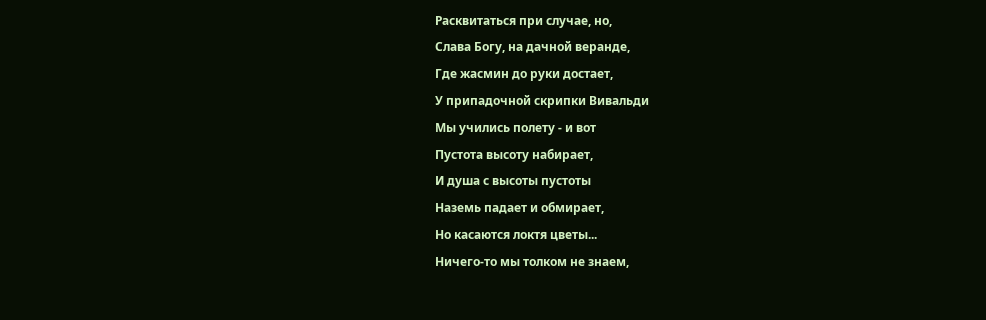Расквитаться при случае, но,
Слава Богу, на дачной веранде,
Где жасмин до руки достает,
У припадочной скрипки Вивальди
Мы учились полету - и вот
Пустота высоту набирает,
И душа с высоты пустоты
Наземь падает и обмирает,
Но касаются локтя цветы...
Ничего-то мы толком не знаем,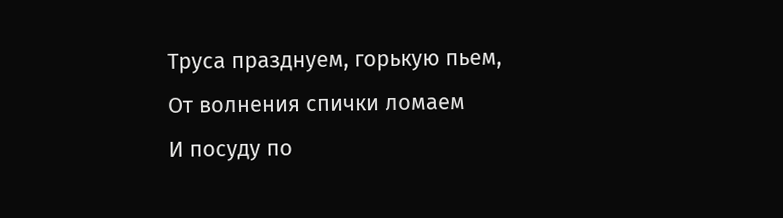Труса празднуем, горькую пьем,
От волнения спички ломаем
И посуду по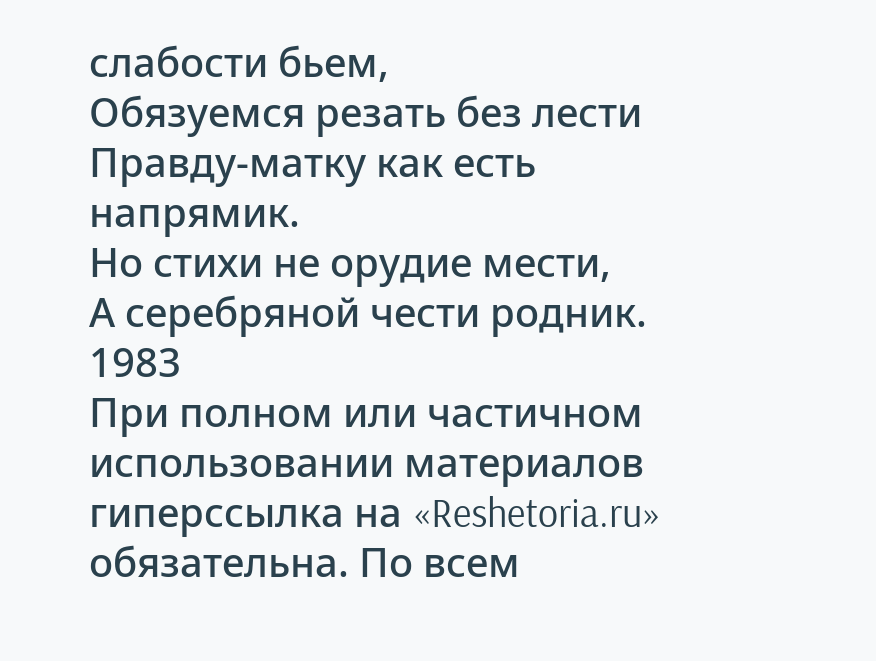слабости бьем,
Обязуемся резать без лести
Правду-матку как есть напрямик.
Но стихи не орудие мести,
А серебряной чести родник.
1983
При полном или частичном использовании материалов гиперссылка на «Reshetoria.ru» обязательна. По всем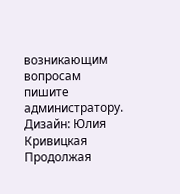возникающим вопросам пишите администратору.
Дизайн: Юлия Кривицкая
Продолжая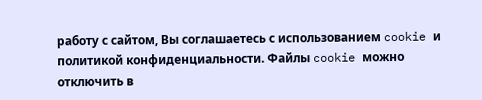работу с сайтом, Вы соглашаетесь с использованием cookie и политикой конфиденциальности. Файлы cookie можно отключить в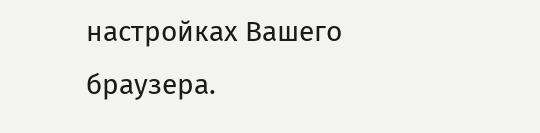настройках Вашего браузера.